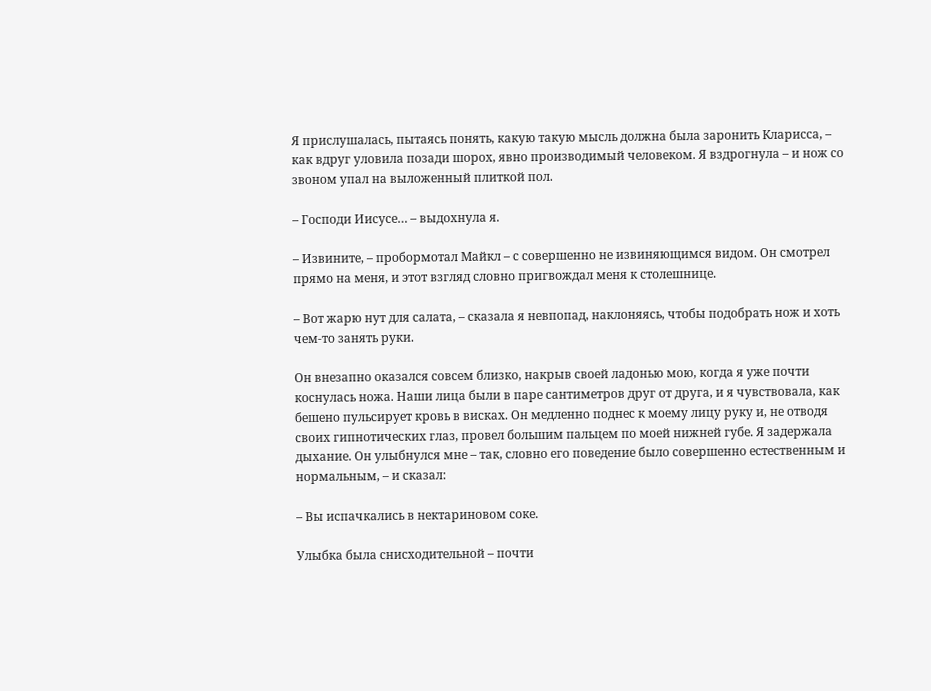Я прислушалась, пытаясь понять, какую такую мысль должна была заронить Кларисса, – как вдруг уловила позади шорох, явно производимый человеком. Я вздрогнула – и нож со звоном упал на выложенный плиткой пол.

– Господи Иисусе… – выдохнула я.

– Извините, – пробормотал Майкл – с совершенно не извиняющимся видом. Он смотрел прямо на меня, и этот взгляд словно пригвождал меня к столешнице.

– Вот жарю нут для салата, – сказала я невпопад, наклоняясь, чтобы подобрать нож и хоть чем-то занять руки.

Он внезапно оказался совсем близко, накрыв своей ладонью мою, когда я уже почти коснулась ножа. Наши лица были в паре сантиметров друг от друга, и я чувствовала, как бешено пульсирует кровь в висках. Он медленно поднес к моему лицу руку и, не отводя своих гипнотических глаз, провел большим пальцем по моей нижней губе. Я задержала дыхание. Он улыбнулся мне – так, словно его поведение было совершенно естественным и нормальным, – и сказал:

– Вы испачкались в нектариновом соке.

Улыбка была снисходительной – почти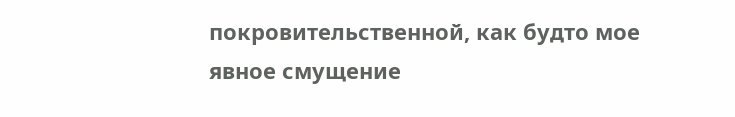покровительственной, как будто мое явное смущение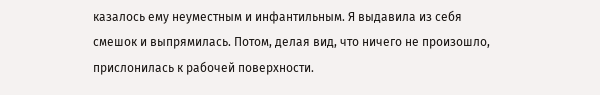казалось ему неуместным и инфантильным. Я выдавила из себя смешок и выпрямилась. Потом, делая вид, что ничего не произошло, прислонилась к рабочей поверхности.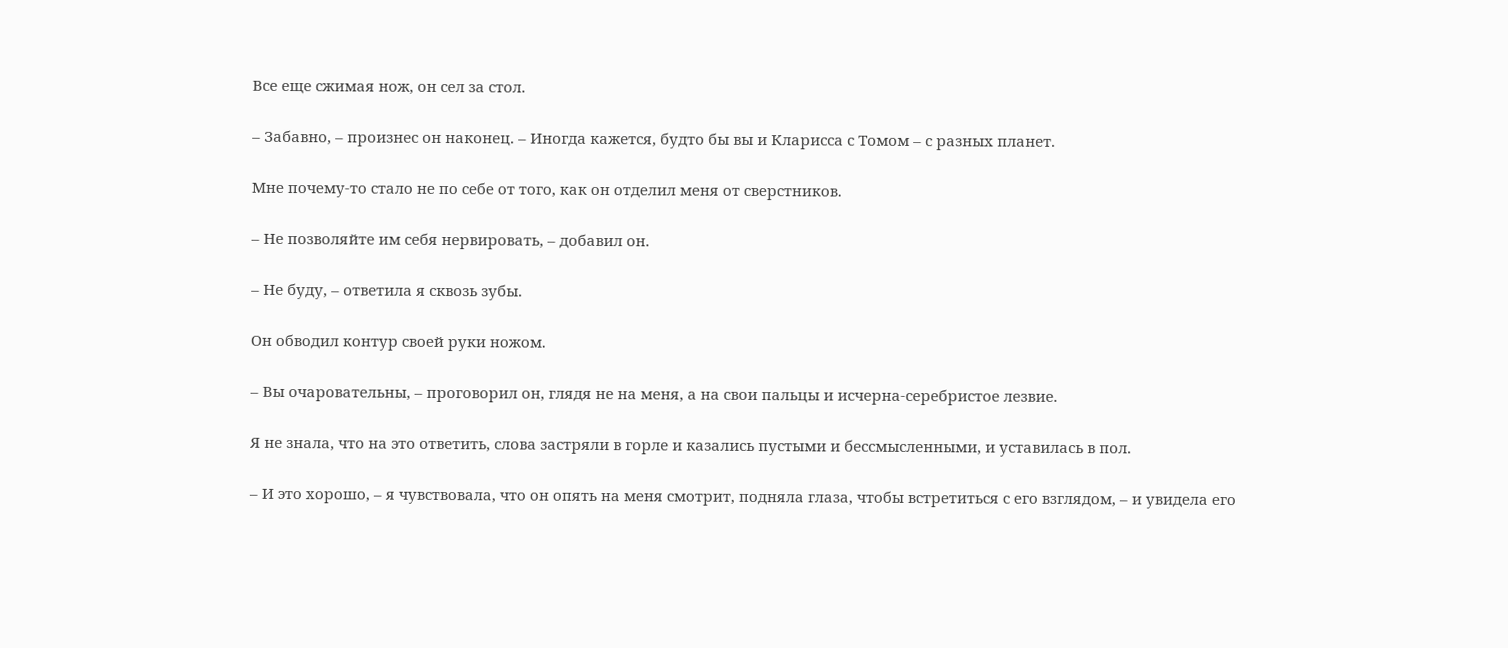Все еще сжимая нож, он сел за стол.

– Забавно, – произнес он наконец. – Иногда кажется, будто бы вы и Кларисса с Томом – с разных планет.

Мне почему-то стало не по себе от того, как он отделил меня от сверстников.

– Не позволяйте им себя нервировать, – добавил он.

– Не буду, – ответила я сквозь зубы.

Он обводил контур своей руки ножом.

– Вы очаровательны, – проговорил он, глядя не на меня, а на свои пальцы и исчерна-серебристое лезвие.

Я не знала, что на это ответить, слова застряли в горле и казались пустыми и бессмысленными, и уставилась в пол.

– И это хорошо, – я чувствовала, что он опять на меня смотрит, подняла глаза, чтобы встретиться с его взглядом, – и увидела его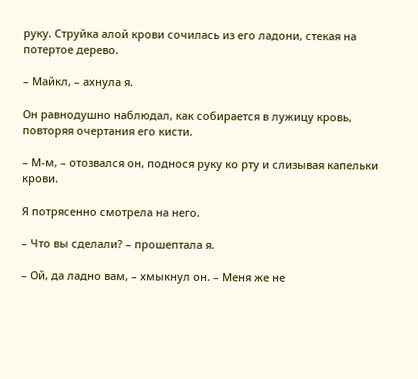руку. Струйка алой крови сочилась из его ладони, стекая на потертое дерево.

– Майкл, – ахнула я.

Он равнодушно наблюдал, как собирается в лужицу кровь, повторяя очертания его кисти.

– М-м, – отозвался он, поднося руку ко рту и слизывая капельки крови.

Я потрясенно смотрела на него.

– Что вы сделали? – прошептала я.

– Ой, да ладно вам, – хмыкнул он. – Меня же не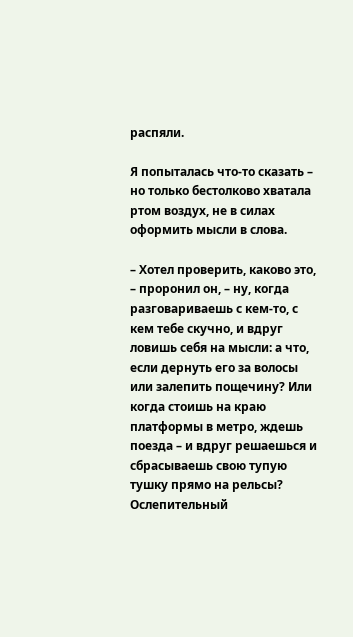распяли.

Я попыталась что-то сказать – но только бестолково хватала ртом воздух, не в силах оформить мысли в слова.

– Хотел проверить, каково это, – проронил он, – ну, когда разговариваешь с кем-то, с кем тебе скучно, и вдруг ловишь себя на мысли: а что, если дернуть его за волосы или залепить пощечину? Или когда стоишь на краю платформы в метро, ждешь поезда – и вдруг решаешься и сбрасываешь свою тупую тушку прямо на рельсы? Ослепительный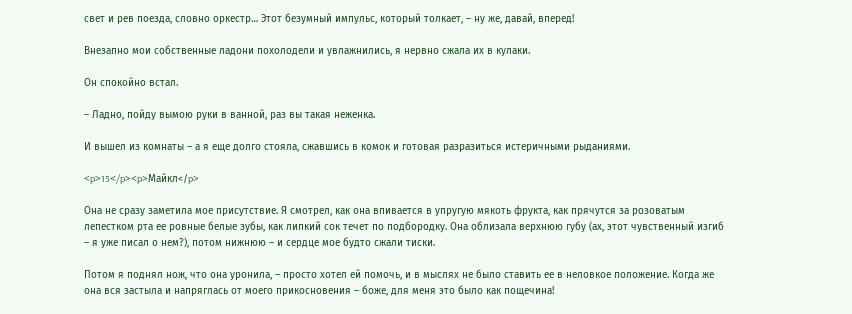свет и рев поезда, словно оркестр… Этот безумный импульс, который толкает, – ну же, давай, вперед!

Внезапно мои собственные ладони похолодели и увлажнились, я нервно сжала их в кулаки.

Он спокойно встал.

– Ладно, пойду вымою руки в ванной, раз вы такая неженка.

И вышел из комнаты – а я еще долго стояла, сжавшись в комок и готовая разразиться истеричными рыданиями.

<p>15</p><p>Майкл</p>

Она не сразу заметила мое присутствие. Я смотрел, как она впивается в упругую мякоть фрукта, как прячутся за розоватым лепестком рта ее ровные белые зубы, как липкий сок течет по подбородку. Она облизала верхнюю губу (ах, этот чувственный изгиб – я уже писал о нем?), потом нижнюю – и сердце мое будто сжали тиски.

Потом я поднял нож, что она уронила, – просто хотел ей помочь, и в мыслях не было ставить ее в неловкое положение. Когда же она вся застыла и напряглась от моего прикосновения – боже, для меня это было как пощечина!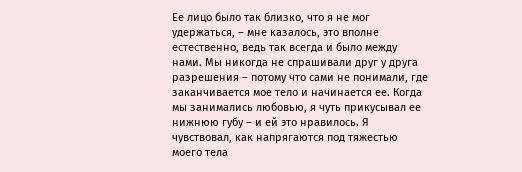Ее лицо было так близко, что я не мог удержаться, – мне казалось, это вполне естественно, ведь так всегда и было между нами. Мы никогда не спрашивали друг у друга разрешения – потому что сами не понимали, где заканчивается мое тело и начинается ее. Когда мы занимались любовью, я чуть прикусывал ее нижнюю губу – и ей это нравилось. Я чувствовал, как напрягаются под тяжестью моего тела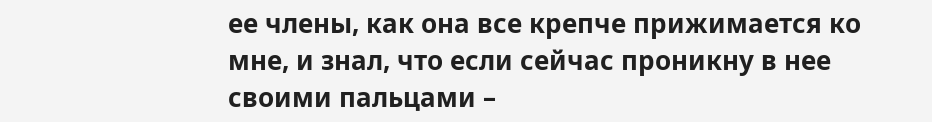ее члены, как она все крепче прижимается ко мне, и знал, что если сейчас проникну в нее своими пальцами –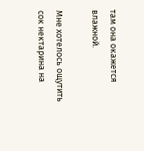там она окажется влажной.

Мне хотелось ощутить сок нектарина на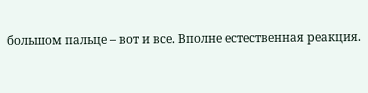большом пальце – вот и все. Вполне естественная реакция.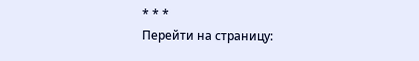* * *
Перейти на страницу: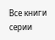Все книги серии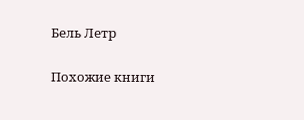Бель Летр

Похожие книги